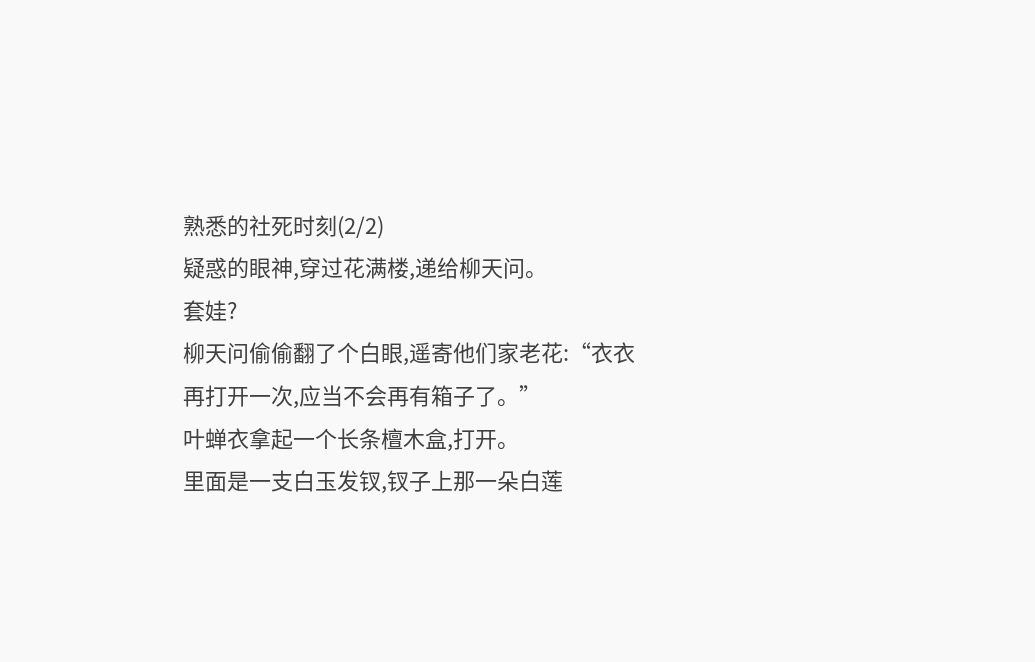熟悉的社死时刻(2/2)
疑惑的眼神,穿过花满楼,递给柳天问。
套娃?
柳天问偷偷翻了个白眼,遥寄他们家老花:“衣衣再打开一次,应当不会再有箱子了。”
叶蝉衣拿起一个长条檀木盒,打开。
里面是一支白玉发钗,钗子上那一朵白莲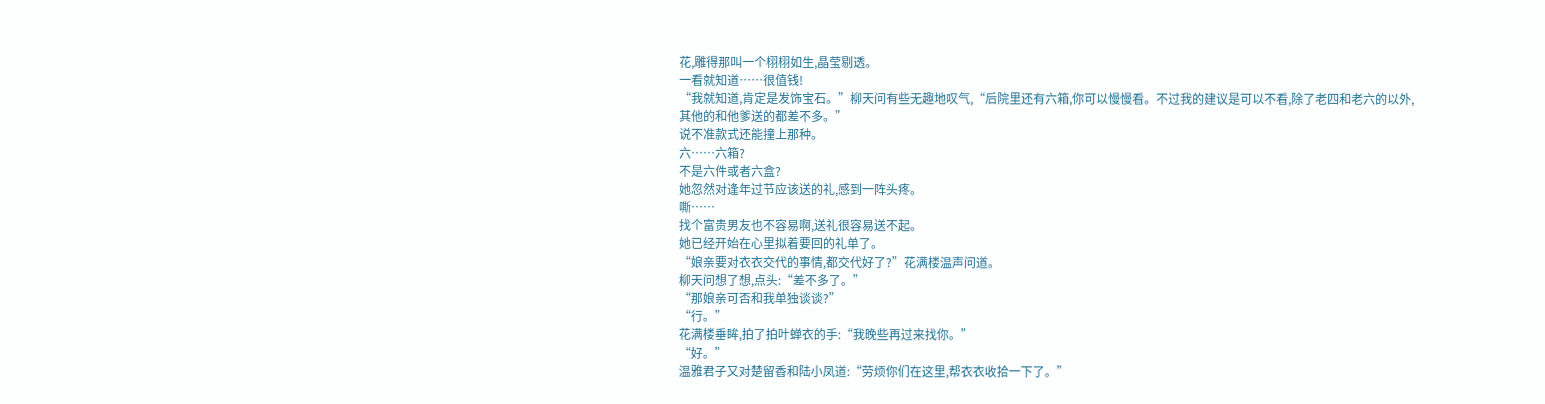花,雕得那叫一个栩栩如生,晶莹剔透。
一看就知道……很值钱!
“我就知道,肯定是发饰宝石。”柳天问有些无趣地叹气,“后院里还有六箱,你可以慢慢看。不过我的建议是可以不看,除了老四和老六的以外,其他的和他爹送的都差不多。”
说不准款式还能撞上那种。
六……六箱?
不是六件或者六盒?
她忽然对逢年过节应该送的礼,感到一阵头疼。
嘶……
找个富贵男友也不容易啊,送礼很容易送不起。
她已经开始在心里拟着要回的礼单了。
“娘亲要对衣衣交代的事情,都交代好了?”花满楼温声问道。
柳天问想了想,点头:“差不多了。”
“那娘亲可否和我单独谈谈?”
“行。”
花满楼垂眸,拍了拍叶蝉衣的手:“我晚些再过来找你。”
“好。”
温雅君子又对楚留香和陆小凤道:“劳烦你们在这里,帮衣衣收拾一下了。”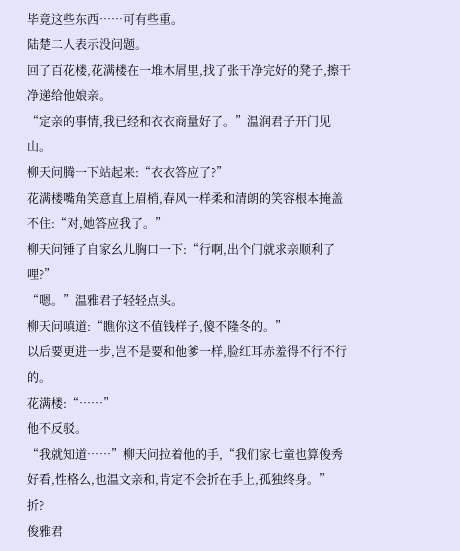毕竟这些东西……可有些重。
陆楚二人表示没问题。
回了百花楼,花满楼在一堆木屑里,找了张干净完好的凳子,擦干净递给他娘亲。
“定亲的事情,我已经和衣衣商量好了。”温润君子开门见山。
柳天问腾一下站起来:“衣衣答应了?”
花满楼嘴角笑意直上眉梢,春风一样柔和清朗的笑容根本掩盖不住:“对,她答应我了。”
柳天问锤了自家幺儿胸口一下:“行啊,出个门就求亲顺利了哩?”
“嗯。”温雅君子轻轻点头。
柳天问嗔道:“瞧你这不值钱样子,傻不隆冬的。”
以后要更进一步,岂不是要和他爹一样,脸红耳赤羞得不行不行的。
花满楼:“……”
他不反驳。
“我就知道……”柳天问拉着他的手,“我们家七童也算俊秀好看,性格么,也温文亲和,肯定不会折在手上,孤独终身。”
折?
俊雅君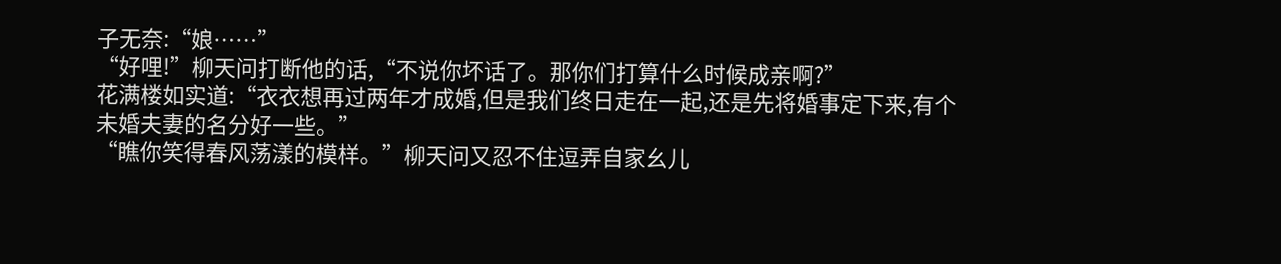子无奈:“娘……”
“好哩!”柳天问打断他的话,“不说你坏话了。那你们打算什么时候成亲啊?”
花满楼如实道:“衣衣想再过两年才成婚,但是我们终日走在一起,还是先将婚事定下来,有个未婚夫妻的名分好一些。”
“瞧你笑得春风荡漾的模样。”柳天问又忍不住逗弄自家幺儿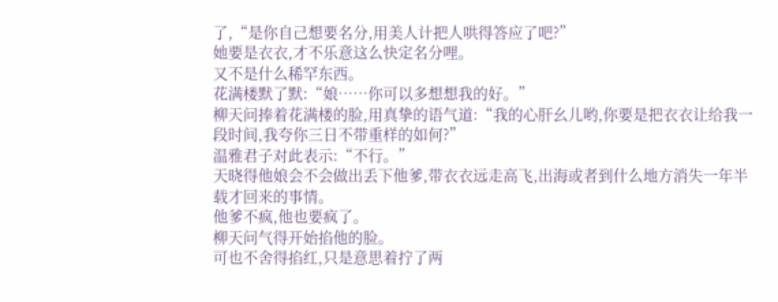了,“是你自己想要名分,用美人计把人哄得答应了吧?”
她要是衣衣,才不乐意这么快定名分哩。
又不是什么稀罕东西。
花满楼默了默:“娘……你可以多想想我的好。”
柳天问捧着花满楼的脸,用真挚的语气道:“我的心肝幺儿哟,你要是把衣衣让给我一段时间,我夸你三日不带重样的如何?”
温雅君子对此表示:“不行。”
天晓得他娘会不会做出丢下他爹,带衣衣远走高飞,出海或者到什么地方消失一年半载才回来的事情。
他爹不疯,他也要疯了。
柳天问气得开始掐他的脸。
可也不舍得掐红,只是意思着拧了两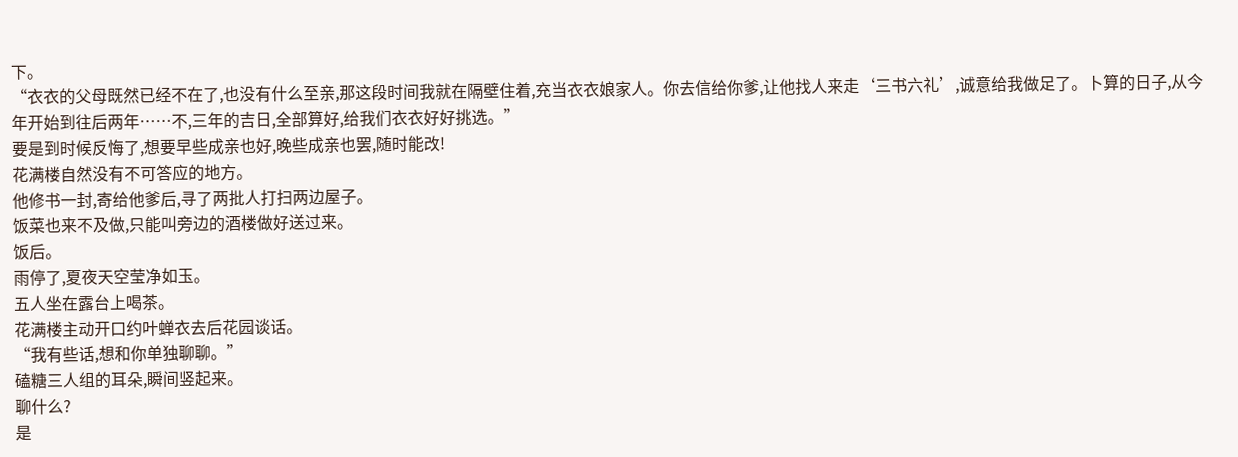下。
“衣衣的父母既然已经不在了,也没有什么至亲,那这段时间我就在隔壁住着,充当衣衣娘家人。你去信给你爹,让他找人来走‘三书六礼’,诚意给我做足了。卜算的日子,从今年开始到往后两年……不,三年的吉日,全部算好,给我们衣衣好好挑选。”
要是到时候反悔了,想要早些成亲也好,晚些成亲也罢,随时能改!
花满楼自然没有不可答应的地方。
他修书一封,寄给他爹后,寻了两批人打扫两边屋子。
饭菜也来不及做,只能叫旁边的酒楼做好送过来。
饭后。
雨停了,夏夜天空莹净如玉。
五人坐在露台上喝茶。
花满楼主动开口约叶蝉衣去后花园谈话。
“我有些话,想和你单独聊聊。”
磕糖三人组的耳朵,瞬间竖起来。
聊什么?
是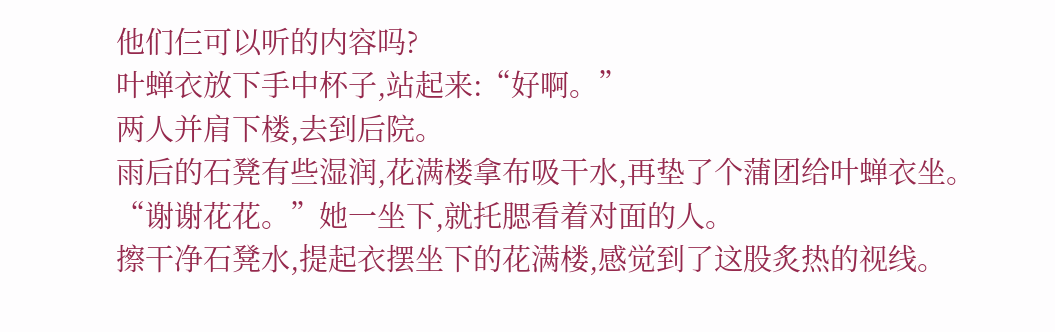他们仨可以听的内容吗?
叶蝉衣放下手中杯子,站起来:“好啊。”
两人并肩下楼,去到后院。
雨后的石凳有些湿润,花满楼拿布吸干水,再垫了个蒲团给叶蝉衣坐。
“谢谢花花。”她一坐下,就托腮看着对面的人。
擦干净石凳水,提起衣摆坐下的花满楼,感觉到了这股炙热的视线。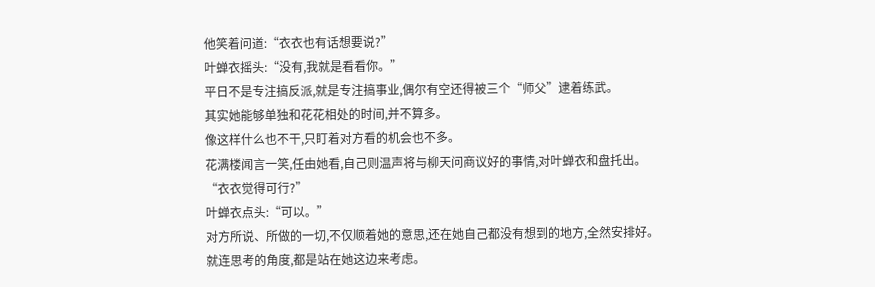他笑着问道:“衣衣也有话想要说?”
叶蝉衣摇头:“没有,我就是看看你。”
平日不是专注搞反派,就是专注搞事业,偶尔有空还得被三个“师父”逮着练武。
其实她能够单独和花花相处的时间,并不算多。
像这样什么也不干,只盯着对方看的机会也不多。
花满楼闻言一笑,任由她看,自己则温声将与柳天问商议好的事情,对叶蝉衣和盘托出。
“衣衣觉得可行?”
叶蝉衣点头:“可以。”
对方所说、所做的一切,不仅顺着她的意思,还在她自己都没有想到的地方,全然安排好。
就连思考的角度,都是站在她这边来考虑。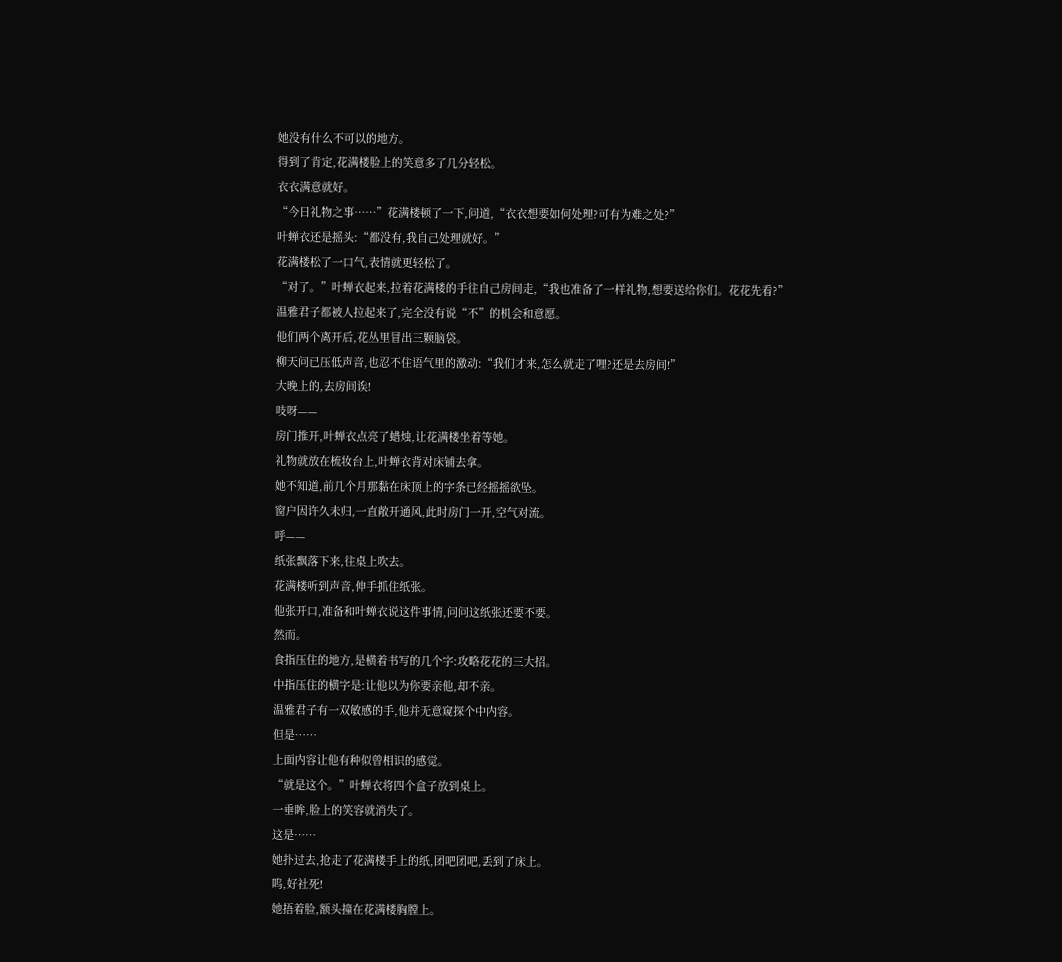她没有什么不可以的地方。
得到了肯定,花满楼脸上的笑意多了几分轻松。
衣衣满意就好。
“今日礼物之事……”花满楼顿了一下,问道,“衣衣想要如何处理?可有为难之处?”
叶蝉衣还是摇头:“都没有,我自己处理就好。”
花满楼松了一口气,表情就更轻松了。
“对了。”叶蝉衣起来,拉着花满楼的手往自己房间走,“我也准备了一样礼物,想要送给你们。花花先看?”
温雅君子都被人拉起来了,完全没有说“不”的机会和意愿。
他们两个离开后,花丛里冒出三颗脑袋。
柳天问已压低声音,也忍不住语气里的激动:“我们才来,怎么就走了哩?还是去房间!”
大晚上的,去房间诶!
吱呀——
房门推开,叶蝉衣点亮了蜡烛,让花满楼坐着等她。
礼物就放在梳妆台上,叶蝉衣背对床铺去拿。
她不知道,前几个月那黏在床顶上的字条已经摇摇欲坠。
窗户因许久未归,一直敞开通风,此时房门一开,空气对流。
呼——
纸张飘落下来,往桌上吹去。
花满楼听到声音,伸手抓住纸张。
他张开口,准备和叶蝉衣说这件事情,问问这纸张还要不要。
然而。
食指压住的地方,是横着书写的几个字:攻略花花的三大招。
中指压住的横字是:让他以为你要亲他,却不亲。
温雅君子有一双敏感的手,他并无意窥探个中内容。
但是……
上面内容让他有种似曾相识的感觉。
“就是这个。”叶蝉衣将四个盒子放到桌上。
一垂眸,脸上的笑容就消失了。
这是……
她扑过去,抢走了花满楼手上的纸,团吧团吧,丢到了床上。
呜,好社死!
她捂着脸,额头撞在花满楼胸膛上。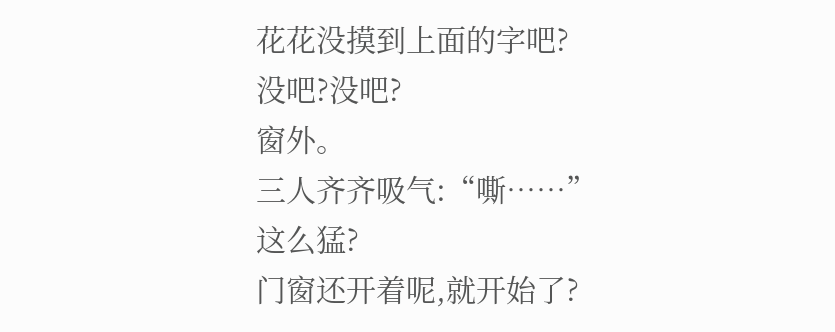花花没摸到上面的字吧?
没吧?没吧?
窗外。
三人齐齐吸气:“嘶……”
这么猛?
门窗还开着呢,就开始了?